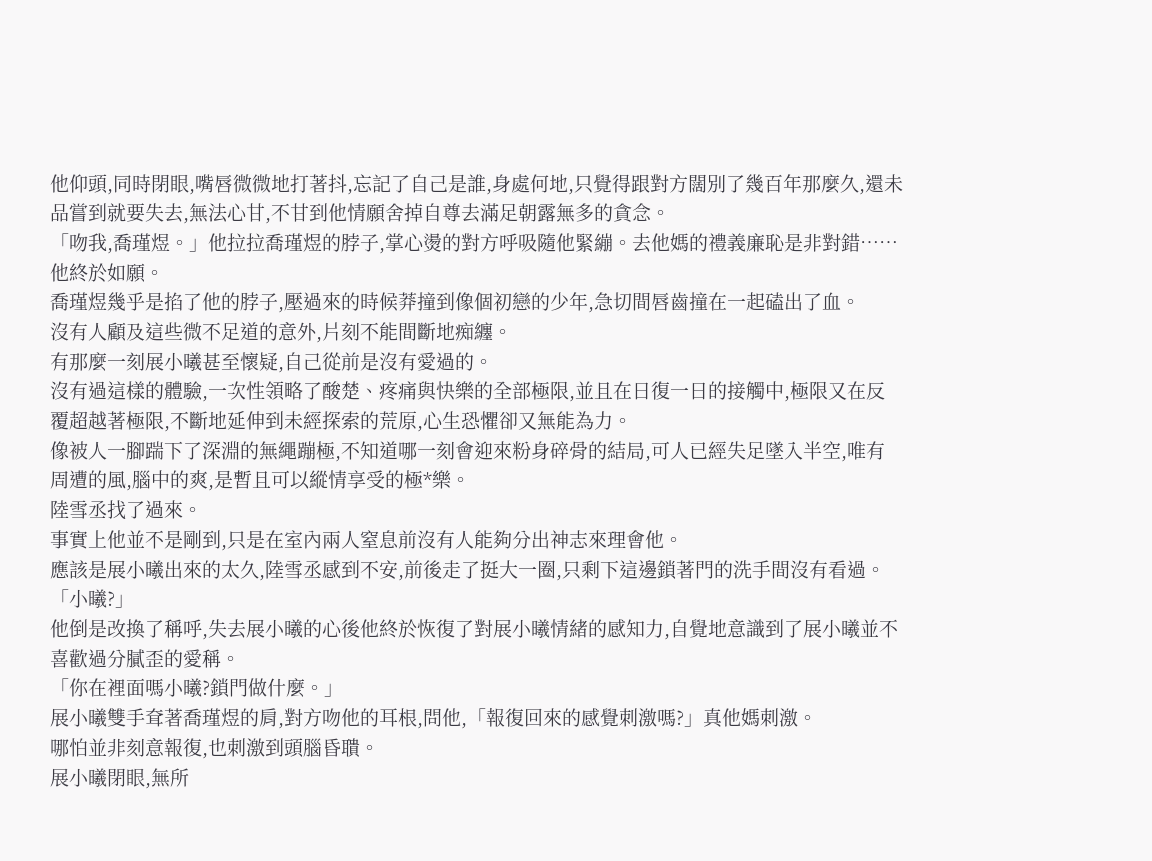他仰頭,同時閉眼,嘴唇微微地打著抖,忘記了自己是誰,身處何地,只覺得跟對方闊別了幾百年那麼久,還未品嘗到就要失去,無法心甘,不甘到他情願舍掉自尊去滿足朝露無多的貪念。
「吻我,喬瑾煜。」他拉拉喬瑾煜的脖子,掌心燙的對方呼吸隨他緊繃。去他媽的禮義廉恥是非對錯……他終於如願。
喬瑾煜幾乎是掐了他的脖子,壓過來的時候莽撞到像個初戀的少年,急切間唇齒撞在一起磕出了血。
沒有人顧及這些微不足道的意外,片刻不能間斷地痴纏。
有那麼一刻展小曦甚至懷疑,自己從前是沒有愛過的。
沒有過這樣的體驗,一次性領略了酸楚、疼痛與快樂的全部極限,並且在日復一日的接觸中,極限又在反覆超越著極限,不斷地延伸到未經探索的荒原,心生恐懼卻又無能為力。
像被人一腳踹下了深淵的無繩蹦極,不知道哪一刻會迎來粉身碎骨的結局,可人已經失足墜入半空,唯有周遭的風,腦中的爽,是暫且可以縱情享受的極*樂。
陸雪丞找了過來。
事實上他並不是剛到,只是在室內兩人窒息前沒有人能夠分出神志來理會他。
應該是展小曦出來的太久,陸雪丞感到不安,前後走了挺大一圈,只剩下這邊鎖著門的洗手間沒有看過。
「小曦?」
他倒是改換了稱呼,失去展小曦的心後他終於恢復了對展小曦情緒的感知力,自覺地意識到了展小曦並不喜歡過分膩歪的愛稱。
「你在裡面嗎小曦?鎖門做什麼。」
展小曦雙手耷著喬瑾煜的肩,對方吻他的耳根,問他,「報復回來的感覺刺激嗎?」真他媽刺激。
哪怕並非刻意報復,也刺激到頭腦昏聵。
展小曦閉眼,無所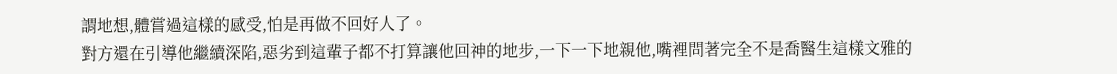謂地想,體嘗過這樣的感受,怕是再做不回好人了。
對方還在引導他繼續深陷,惡劣到這輩子都不打算讓他回神的地步,一下一下地親他,嘴裡問著完全不是喬醫生這樣文雅的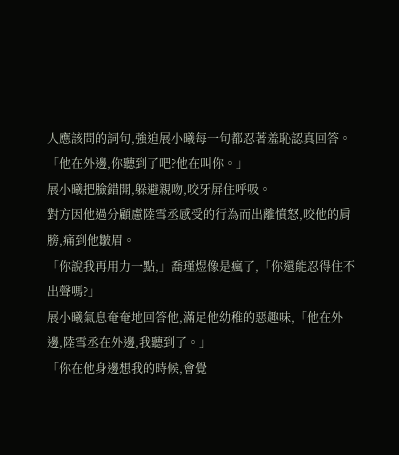人應該問的詞句,強迫展小曦每一句都忍著羞恥認真回答。
「他在外邊,你聽到了吧?他在叫你。」
展小曦把臉錯開,躲避親吻,咬牙屏住呼吸。
對方因他過分顧慮陸雪丞感受的行為而出離憤怒,咬他的肩膀,痛到他皺眉。
「你說我再用力一點,」喬瑾煜像是瘋了,「你還能忍得住不出聲嗎?」
展小曦氣息奄奄地回答他,滿足他幼稚的惡趣味,「他在外邊,陸雪丞在外邊,我聽到了。」
「你在他身邊想我的時候,會覺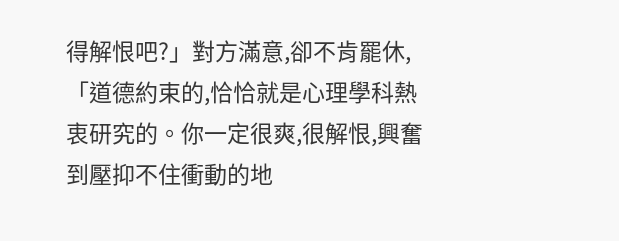得解恨吧?」對方滿意,卻不肯罷休,「道德約束的,恰恰就是心理學科熱衷研究的。你一定很爽,很解恨,興奮到壓抑不住衝動的地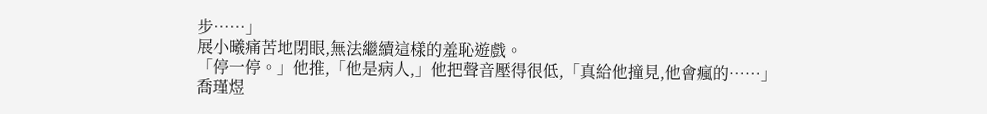步……」
展小曦痛苦地閉眼,無法繼續這樣的羞恥遊戲。
「停一停。」他推,「他是病人,」他把聲音壓得很低,「真給他撞見,他會瘋的……」
喬瑾煜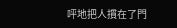呯地把人摜在了門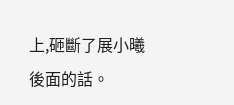上,砸斷了展小曦後面的話。